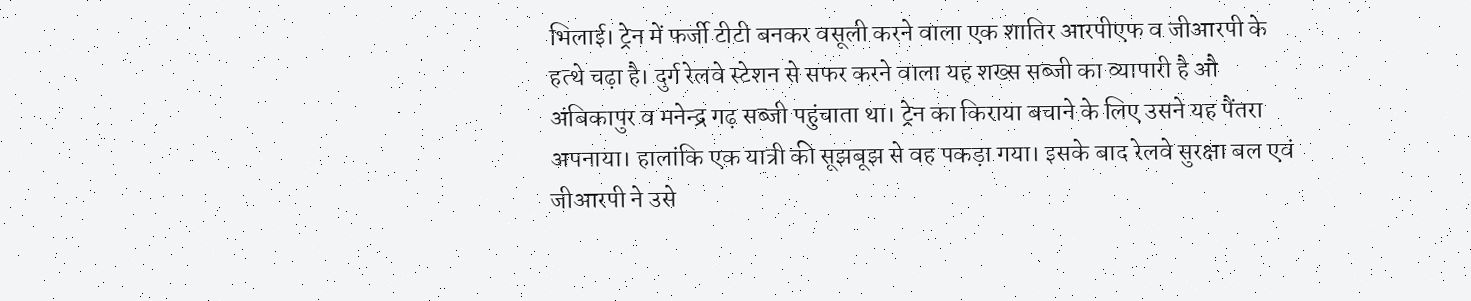भिलाई। ट्रेन में फर्जी टीटी बनकर वसूली करने वाला एक शातिर आरपीएफ व जीआरपी के हत्थे चढ़ा है। दुर्ग रेलवे स्टेशन से सफर करने वाला यह शख्स सब्जी का व्यापारी है औ अंबिकापुर व मनेन्द्र गढ़ सब्जी पहुंचाता था। ट्रेन का किराया बचाने के लिए उसने यह पैंतरा अपनाया। हालांकि एक यात्री की सूझबूझ से वह पकड़ा गया। इसके बाद रेलवे सुरक्षा बल एवं जीआरपी ने उसे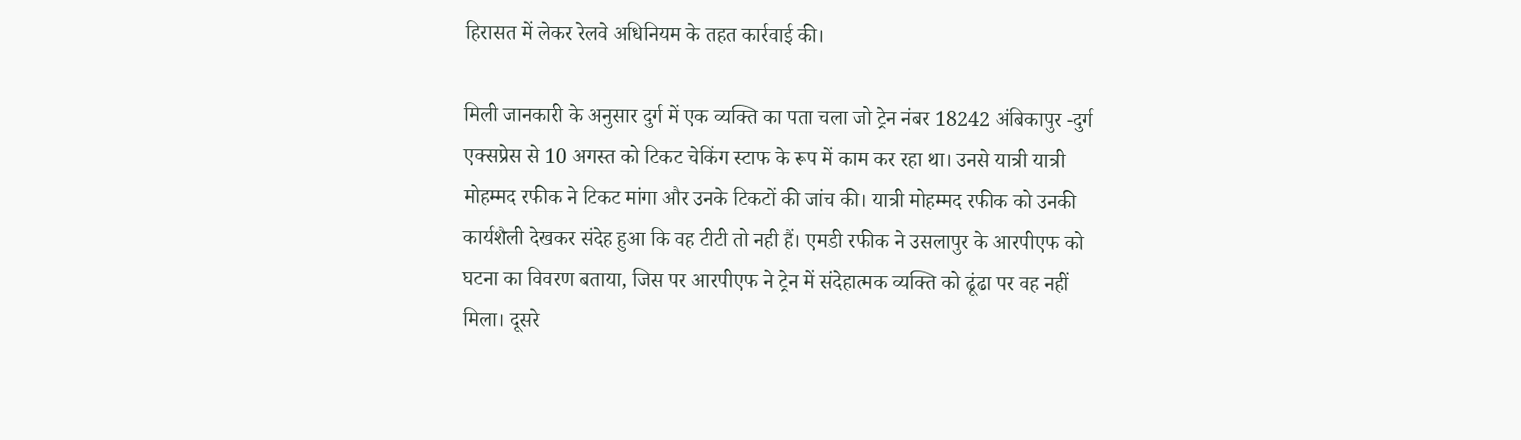हिरासत में लेकर रेलवे अधिनियम के तहत कार्रवाई की।

मिली जानकारी के अनुसार दुर्ग में एक व्यक्ति का पता चला जो ट्रेन नंबर 18242 अंबिकापुर -दुर्ग एक्सप्रेस से 10 अगस्त को टिकट चेकिंग स्टाफ के रूप में काम कर रहा था। उनसे यात्री यात्री मोहम्मद रफीक ने टिकट मांगा और उनके टिकटों की जांच की। यात्री मोहम्मद रफीक को उनकी कार्यशैली देखकर संदेह हुआ कि वह टीटी तो नही हैं। एमडी रफीक ने उसलापुर के आरपीएफ को घटना का विवरण बताया, जिस पर आरपीएफ ने ट्रेन में संदेहात्मक व्यक्ति को ढूंढा पर वह नहीं मिला। दूसरे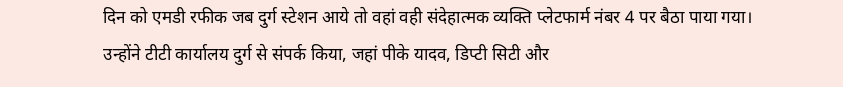दिन को एमडी रफीक जब दुर्ग स्टेशन आये तो वहां वही संदेहात्मक व्यक्ति प्लेटफार्म नंबर 4 पर बैठा पाया गया।
उन्होंने टीटी कार्यालय दुर्ग से संपर्क किया, जहां पीके यादव, डिप्टी सिटी और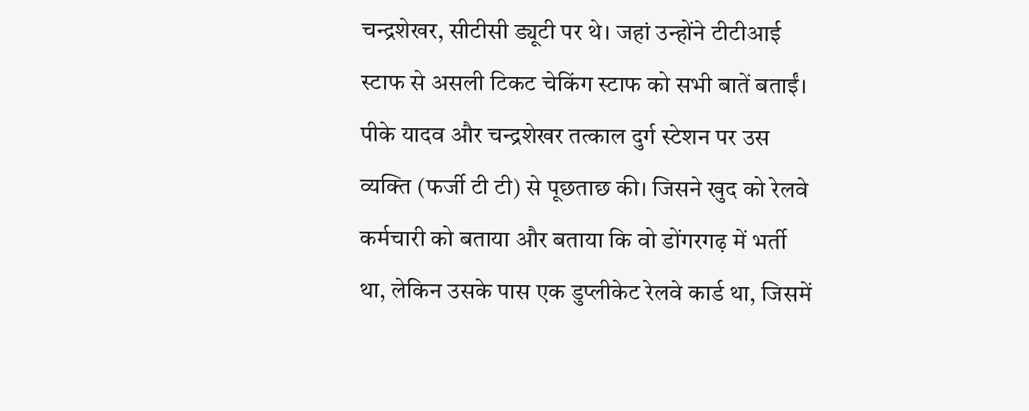चन्द्रशेखर, सीटीसी ड्यूटी पर थे। जहां उन्होंने टीटीआई स्टाफ से असली टिकट चेकिंग स्टाफ को सभी बातें बताईं। पीके यादव और चन्द्रशेखर तत्काल दुर्ग स्टेशन पर उस व्यक्ति (फर्जी टी टी) से पूछताछ की। जिसने खुद को रेलवे कर्मचारी को बताया और बताया कि वो डोंगरगढ़ में भर्ती था, लेकिन उसके पास एक डुप्लीकेट रेलवे कार्ड था, जिसमें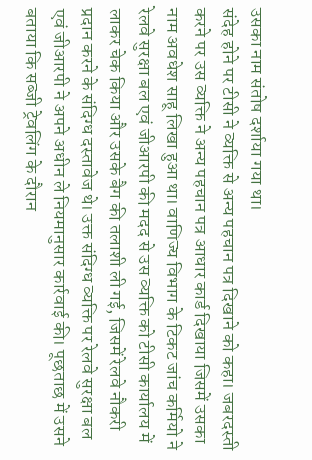उसका नाम संतोष दर्शाया गया था।
संदेह होने पर टीसी ने व्यक्ति से अन्य पहचान पत्र दिखाने को कहा। जबरदस्ती करने पर उस व्यक्ति ने अन्य पहचान पत्र आधार कार्ड दिखाया जिसमें उसका नाम अवधेश साहू लिखा हुआ था। वाणिज्य विभाग के टिकट जांच कर्मियो ने रेलवे सुरक्षा बल एवं जीआरपी की मदद से उस व्यक्ति को टीसी कार्यालय में लाकर चेक किया और उसके बैग की तलाशी ली गई, जिसमें रेलवे नौकरी प्रदान करने के संदिग्ध दस्तावेज थे। उक्त संदिग्ध व्यक्ति पर रेलवे सुरक्षा बल एवं जीआरपी ने अपने अधीन ले नियमानुसार कार्रवाई की। पूछताछ में उसने बताया कि सब्जी ट्रेवलिंग के दौरान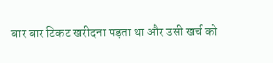बार बार टिकट खरीदना पड़ता था और उसी खर्च को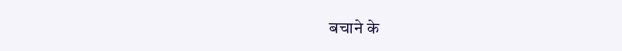बचाने के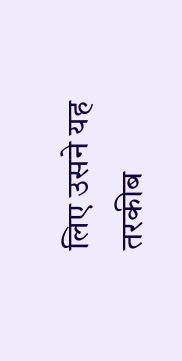लिए उसने यह तरकीब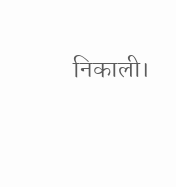निकाली।